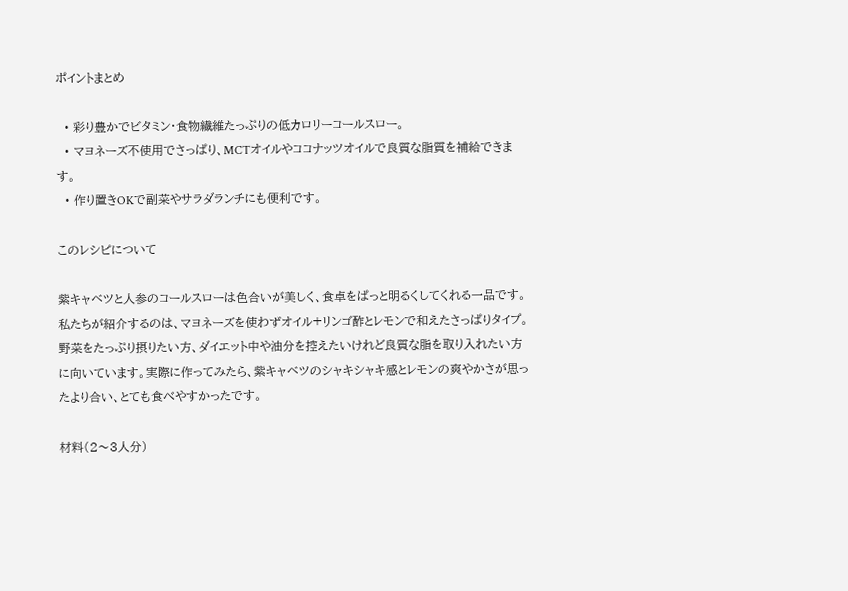ポイントまとめ

  • 彩り豊かでビタミン・食物繊維たっぷりの低カロリーコールスロー。
  • マヨネーズ不使用でさっぱり、MCTオイルやココナッツオイルで良質な脂質を補給できます。
  • 作り置きOKで副菜やサラダランチにも便利です。

このレシピについて

紫キャベツと人参のコールスローは色合いが美しく、食卓をぱっと明るくしてくれる一品です。私たちが紹介するのは、マヨネーズを使わずオイル+リンゴ酢とレモンで和えたさっぱりタイプ。野菜をたっぷり摂りたい方、ダイエット中や油分を控えたいけれど良質な脂を取り入れたい方に向いています。実際に作ってみたら、紫キャベツのシャキシャキ感とレモンの爽やかさが思ったより合い、とても食べやすかったです。

材料(2〜3人分)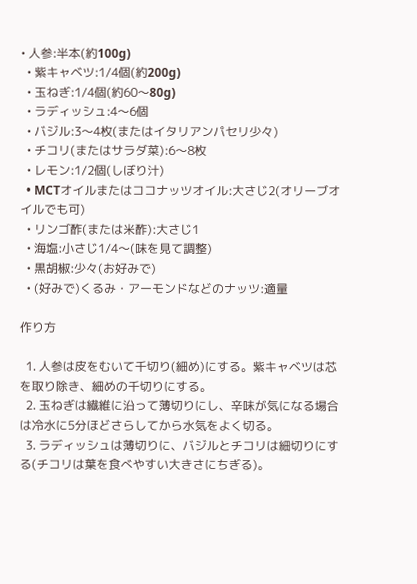• 人参:半本(約100g)
  • 紫キャベツ:1/4個(約200g)
  • 玉ねぎ:1/4個(約60〜80g)
  • ラディッシュ:4〜6個
  • バジル:3〜4枚(またはイタリアンパセリ少々)
  • チコリ(またはサラダ菜):6〜8枚
  • レモン:1/2個(しぼり汁)
  • MCTオイルまたはココナッツオイル:大さじ2(オリーブオイルでも可)
  • リンゴ酢(または米酢):大さじ1
  • 海塩:小さじ1/4〜(味を見て調整)
  • 黒胡椒:少々(お好みで)
  • (好みで)くるみ・アーモンドなどのナッツ:適量

作り方

  1. 人参は皮をむいて千切り(細め)にする。紫キャベツは芯を取り除き、細めの千切りにする。
  2. 玉ねぎは繊維に沿って薄切りにし、辛味が気になる場合は冷水に5分ほどさらしてから水気をよく切る。
  3. ラディッシュは薄切りに、バジルとチコリは細切りにする(チコリは葉を食べやすい大きさにちぎる)。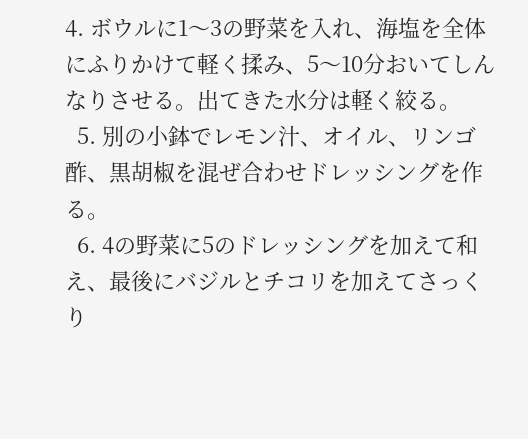4. ボウルに1〜3の野菜を入れ、海塩を全体にふりかけて軽く揉み、5〜10分おいてしんなりさせる。出てきた水分は軽く絞る。
  5. 別の小鉢でレモン汁、オイル、リンゴ酢、黒胡椒を混ぜ合わせドレッシングを作る。
  6. 4の野菜に5のドレッシングを加えて和え、最後にバジルとチコリを加えてさっくり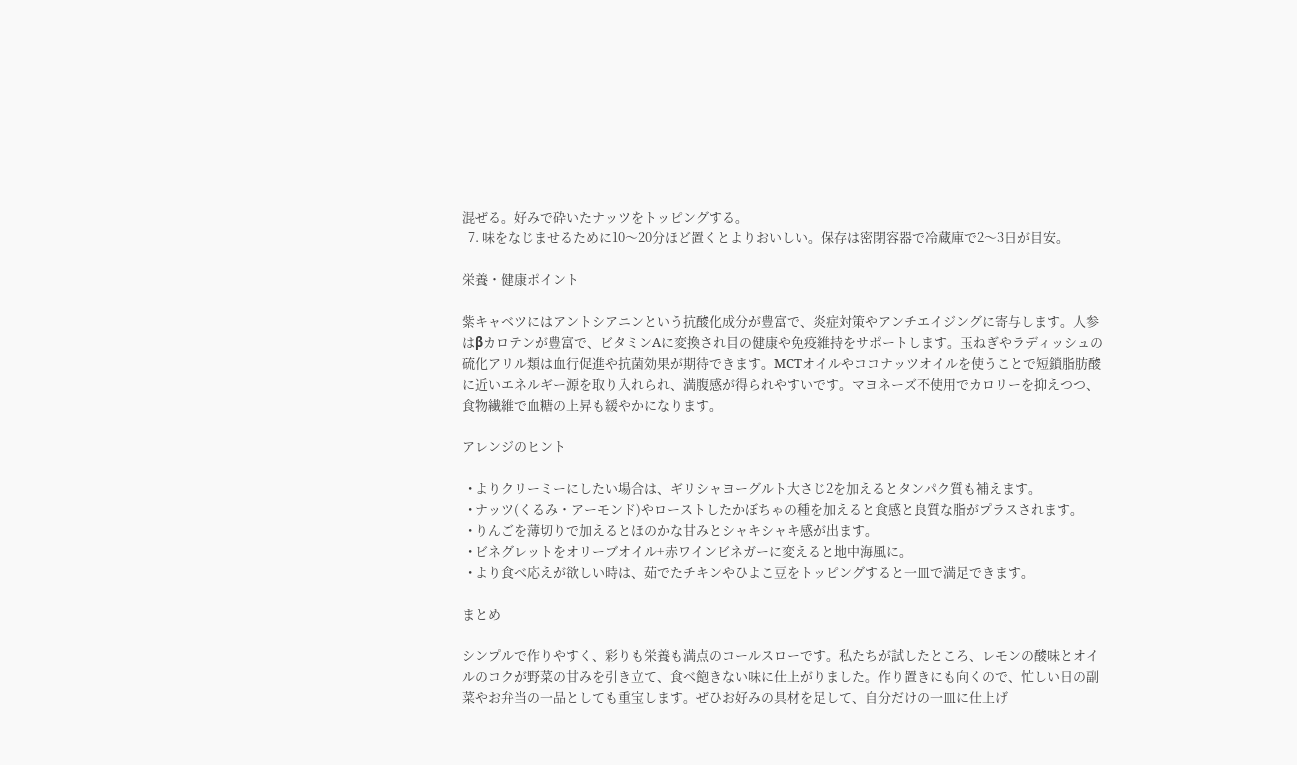混ぜる。好みで砕いたナッツをトッピングする。
  7. 味をなじませるために10〜20分ほど置くとよりおいしい。保存は密閉容器で冷蔵庫で2〜3日が目安。

栄養・健康ポイント

紫キャベツにはアントシアニンという抗酸化成分が豊富で、炎症対策やアンチエイジングに寄与します。人参はβカロテンが豊富で、ビタミンAに変換され目の健康や免疫維持をサポートします。玉ねぎやラディッシュの硫化アリル類は血行促進や抗菌効果が期待できます。MCTオイルやココナッツオイルを使うことで短鎖脂肪酸に近いエネルギー源を取り入れられ、満腹感が得られやすいです。マヨネーズ不使用でカロリーを抑えつつ、食物繊維で血糖の上昇も緩やかになります。

アレンジのヒント

  • よりクリーミーにしたい場合は、ギリシャヨーグルト大さじ2を加えるとタンパク質も補えます。
  • ナッツ(くるみ・アーモンド)やローストしたかぼちゃの種を加えると食感と良質な脂がプラスされます。
  • りんごを薄切りで加えるとほのかな甘みとシャキシャキ感が出ます。
  • ビネグレットをオリーブオイル+赤ワインビネガーに変えると地中海風に。
  • より食べ応えが欲しい時は、茹でたチキンやひよこ豆をトッピングすると一皿で満足できます。

まとめ

シンプルで作りやすく、彩りも栄養も満点のコールスローです。私たちが試したところ、レモンの酸味とオイルのコクが野菜の甘みを引き立て、食べ飽きない味に仕上がりました。作り置きにも向くので、忙しい日の副菜やお弁当の一品としても重宝します。ぜひお好みの具材を足して、自分だけの一皿に仕上げ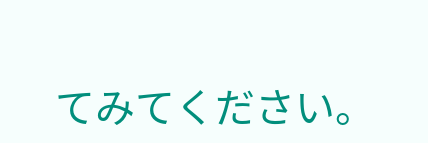てみてください。